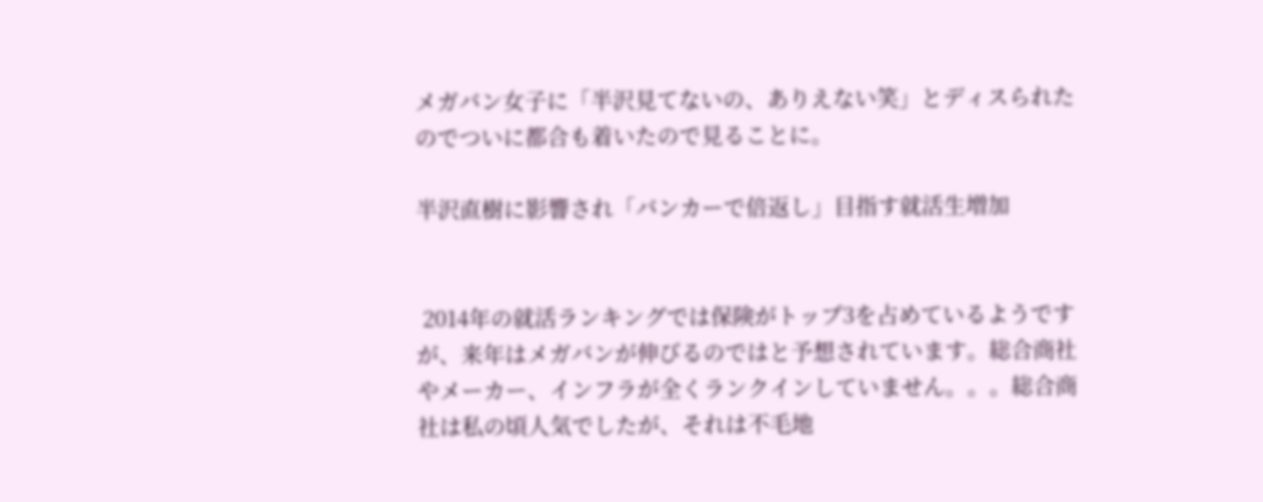メガバン女子に「半沢見てないの、ありえない笑」とディスられたのでついに都合も着いたので見ることに。

半沢直樹に影響され「バンカーで倍返し」目指す就活生増加


 2014年の就活ランキングでは保険がトップ3を占めているようですが、来年はメガバンが伸びるのではと予想されています。総合商社やメーカー、インフラが全くランクインしていません。。。総合商社は私の頃人気でしたが、それは不毛地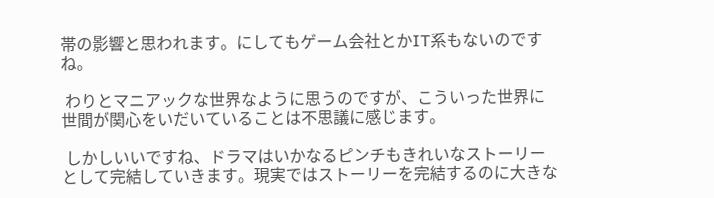帯の影響と思われます。にしてもゲーム会社とかIT系もないのですね。

 わりとマニアックな世界なように思うのですが、こういった世界に世間が関心をいだいていることは不思議に感じます。

 しかしいいですね、ドラマはいかなるピンチもきれいなストーリーとして完結していきます。現実ではストーリーを完結するのに大きな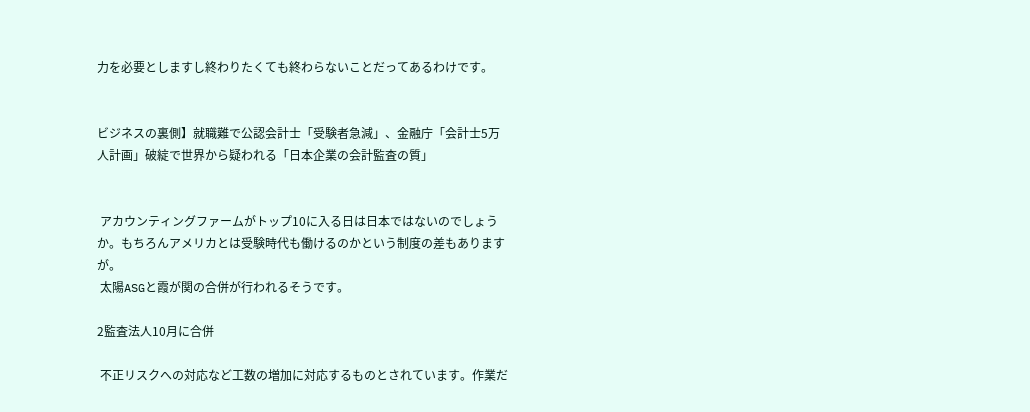力を必要としますし終わりたくても終わらないことだってあるわけです。


ビジネスの裏側】就職難で公認会計士「受験者急減」、金融庁「会計士5万人計画」破綻で世界から疑われる「日本企業の会計監査の質」


 アカウンティングファームがトップ10に入る日は日本ではないのでしょうか。もちろんアメリカとは受験時代も働けるのかという制度の差もありますが。
 太陽ASGと霞が関の合併が行われるそうです。

2監査法人10月に合併

 不正リスクへの対応など工数の増加に対応するものとされています。作業だ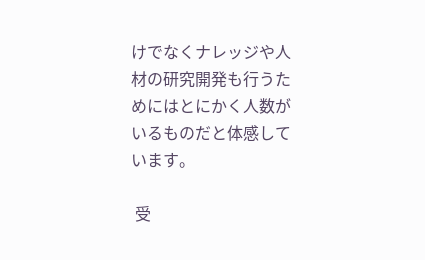けでなくナレッジや人材の研究開発も行うためにはとにかく人数がいるものだと体感しています。

 受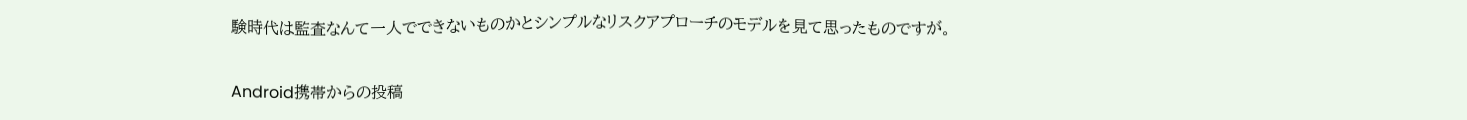験時代は監査なんて一人でできないものかとシンプルなリスクアプローチのモデルを見て思ったものですが。

Android携帯からの投稿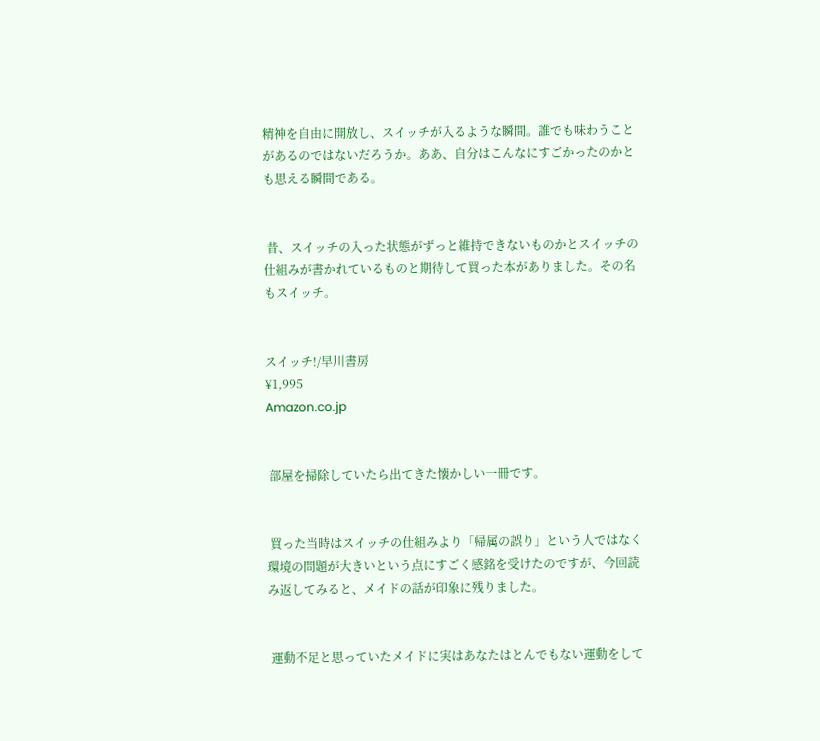精神を自由に開放し、スイッチが入るような瞬間。誰でも味わうことがあるのではないだろうか。ああ、自分はこんなにすごかったのかとも思える瞬間である。


 昔、スイッチの入った状態がずっと維持できないものかとスイッチの仕組みが書かれているものと期待して買った本がありました。その名もスイッチ。


スイッチ!/早川書房
¥1,995
Amazon.co.jp


 部屋を掃除していたら出てきた懐かしい一冊です。


 買った当時はスイッチの仕組みより「帰属の誤り」という人ではなく環境の問題が大きいという点にすごく感銘を受けたのですが、今回読み返してみると、メイドの話が印象に残りました。


 運動不足と思っていたメイドに実はあなたはとんでもない運動をして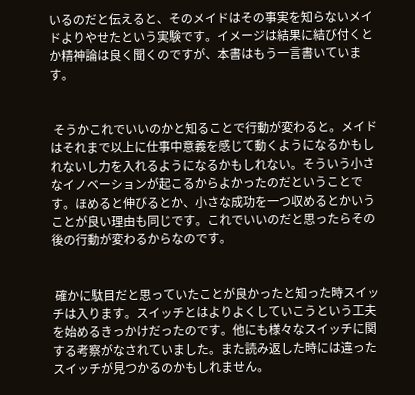いるのだと伝えると、そのメイドはその事実を知らないメイドよりやせたという実験です。イメージは結果に結び付くとか精神論は良く聞くのですが、本書はもう一言書いています。


 そうかこれでいいのかと知ることで行動が変わると。メイドはそれまで以上に仕事中意義を感じて動くようになるかもしれないし力を入れるようになるかもしれない。そういう小さなイノベーションが起こるからよかったのだということです。ほめると伸びるとか、小さな成功を一つ収めるとかいうことが良い理由も同じです。これでいいのだと思ったらその後の行動が変わるからなのです。


 確かに駄目だと思っていたことが良かったと知った時スイッチは入ります。スイッチとはよりよくしていこうという工夫を始めるきっかけだったのです。他にも様々なスイッチに関する考察がなされていました。また読み返した時には違ったスイッチが見つかるのかもしれません。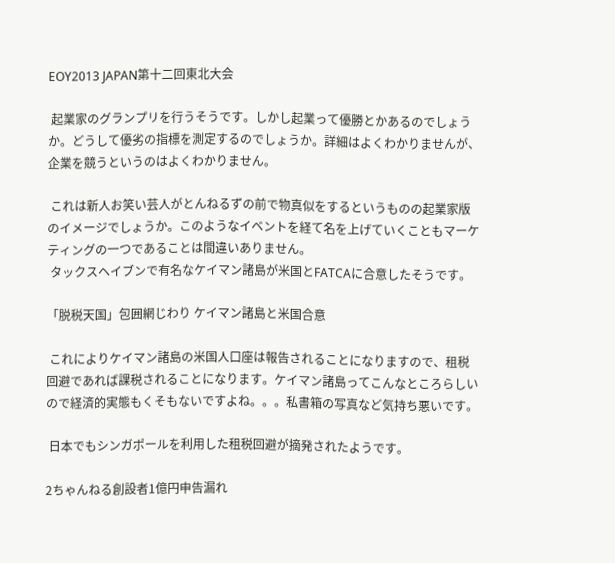EOY2013 JAPAN第十二回東北大会

 起業家のグランプリを行うそうです。しかし起業って優勝とかあるのでしょうか。どうして優劣の指標を測定するのでしょうか。詳細はよくわかりませんが、企業を競うというのはよくわかりません。

 これは新人お笑い芸人がとんねるずの前で物真似をするというものの起業家版のイメージでしょうか。このようなイベントを経て名を上げていくこともマーケティングの一つであることは間違いありません。
 タックスヘイブンで有名なケイマン諸島が米国とFATCAに合意したそうです。

「脱税天国」包囲網じわり ケイマン諸島と米国合意

 これによりケイマン諸島の米国人口座は報告されることになりますので、租税回避であれば課税されることになります。ケイマン諸島ってこんなところらしいので経済的実態もくそもないですよね。。。私書箱の写真など気持ち悪いです。

 日本でもシンガポールを利用した租税回避が摘発されたようです。

2ちゃんねる創設者1億円申告漏れ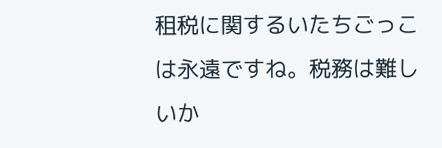租税に関するいたちごっこは永遠ですね。税務は難しいか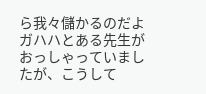ら我々儲かるのだよガハハとある先生がおっしゃっていましたが、こうして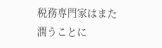税務専門家はまた潤うことに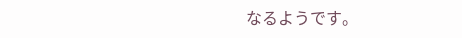なるようです。